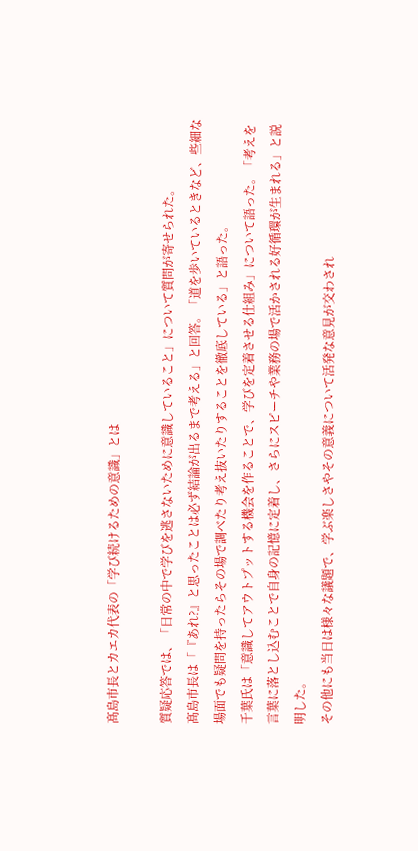髙島市長とカエカ代表の「学び続けるための意識」とは

質疑応答では、「日常の中で学びを逃さないために意識していること」について質問が寄せられた。
髙島市長は「『あれ?』と思ったことは必ず結論が出るまで考える」と回答。「道を歩いているときなど、些細な場面でも疑問を持ったらその場で調べたり考え抜いたりすることを徹底している」と語った。
千葉氏は「意識してアウトプットする機会を作ることで、学びを定着させる仕組み」について語った。「考えを言葉に落とし込むことで自身の記憶に定着し、さらにスピーチや業務の場で活かされる好循環が生まれる」と説明した。
その他にも当日は様々な議題で、学ぶ楽しさやその意義について活発な意見が交わされ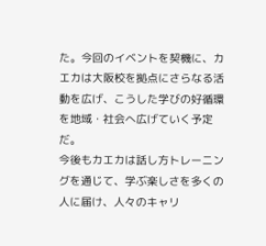た。今回のイベントを契機に、カエカは大阪校を拠点にさらなる活動を広げ、こうした学びの好循環を地域・社会へ広げていく予定だ。
今後もカエカは話し方トレーニングを通じて、学ぶ楽しさを多くの人に届け、人々のキャリ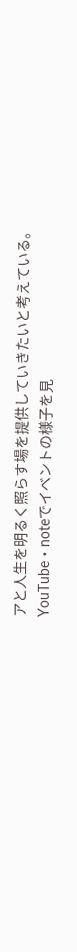アと人生を明るく照らす場を提供していきたいと考えている。
YouTube・noteでイベントの様子を見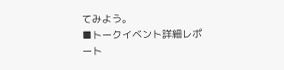てみよう。
■トークイベント詳細レポート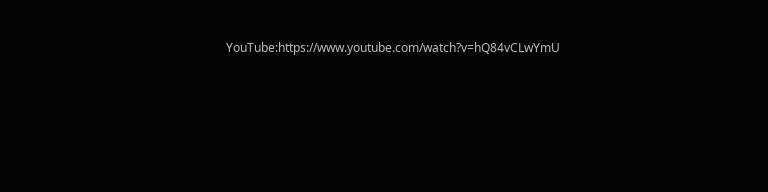YouTube:https://www.youtube.com/watch?v=hQ84vCLwYmU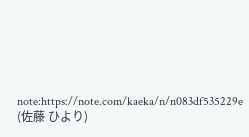note:https://note.com/kaeka/n/n083df535229e
(佐藤 ひより)